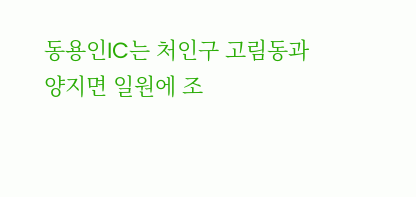동용인IC는 처인구 고림동과 양지면 일원에 조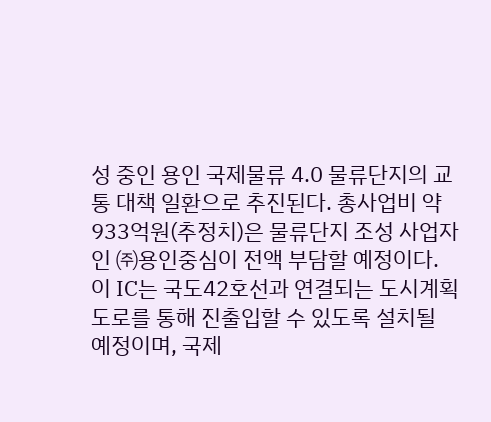성 중인 용인 국제물류 4.0 물류단지의 교통 대책 일환으로 추진된다. 총사업비 약 933억원(추정치)은 물류단지 조성 사업자인 ㈜용인중심이 전액 부담할 예정이다.
이 IC는 국도42호선과 연결되는 도시계획도로를 통해 진출입할 수 있도록 설치될 예정이며, 국제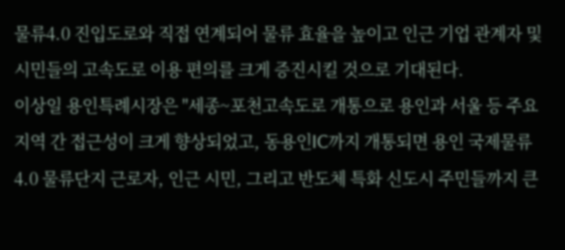물류4.0 진입도로와 직접 연계되어 물류 효율을 높이고 인근 기업 관계자 및 시민들의 고속도로 이용 편의를 크게 증진시킬 것으로 기대된다.
이상일 용인특례시장은 "세종~포천고속도로 개통으로 용인과 서울 등 주요 지역 간 접근성이 크게 향상되었고, 동용인IC까지 개통되면 용인 국제물류4.0 물류단지 근로자, 인근 시민, 그리고 반도체 특화 신도시 주민들까지 큰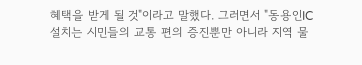혜택을 받게 될 것"이라고 말했다. 그러면서 "동용인IC 설치는 시민들의 교통 편의 증진뿐만 아니라 지역 물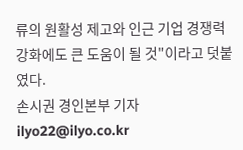류의 원활성 제고와 인근 기업 경쟁력 강화에도 큰 도움이 될 것"이라고 덧붙였다.
손시권 경인본부 기자 ilyo22@ilyo.co.kr